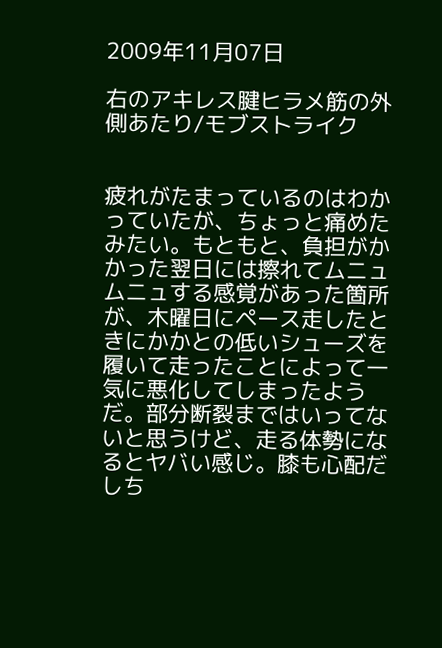2009年11月07日

右のアキレス腱ヒラメ筋の外側あたり/モブストライク


疲れがたまっているのはわかっていたが、ちょっと痛めたみたい。もともと、負担がかかった翌日には擦れてムニュムニュする感覚があった箇所が、木曜日にペース走したときにかかとの低いシューズを履いて走ったことによって一気に悪化してしまったようだ。部分断裂まではいってないと思うけど、走る体勢になるとヤバい感じ。膝も心配だしち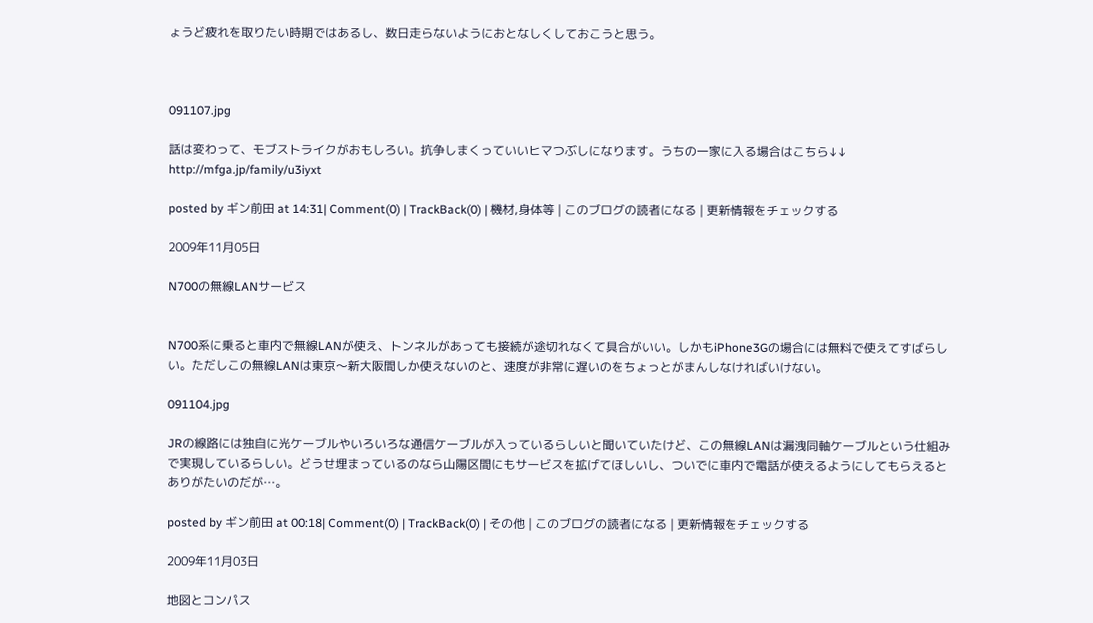ょうど疲れを取りたい時期ではあるし、数日走らないようにおとなしくしておこうと思う。



091107.jpg

話は変わって、モブストライクがおもしろい。抗争しまくっていいヒマつぶしになります。うちの一家に入る場合はこちら↓↓
http://mfga.jp/family/u3iyxt

posted by ギン前田 at 14:31| Comment(0) | TrackBack(0) | 機材,身体等 | このブログの読者になる | 更新情報をチェックする

2009年11月05日

N700の無線LANサービス


N700系に乗ると車内で無線LANが使え、トンネルがあっても接続が途切れなくて具合がいい。しかもiPhone3Gの場合には無料で使えてすばらしい。ただしこの無線LANは東京〜新大阪間しか使えないのと、速度が非常に遅いのをちょっとがまんしなければいけない。

091104.jpg

JRの線路には独自に光ケーブルやいろいろな通信ケーブルが入っているらしいと聞いていたけど、この無線LANは漏洩同軸ケーブルという仕組みで実現しているらしい。どうせ埋まっているのなら山陽区間にもサービスを拡げてほしいし、ついでに車内で電話が使えるようにしてもらえるとありがたいのだが…。

posted by ギン前田 at 00:18| Comment(0) | TrackBack(0) | その他 | このブログの読者になる | 更新情報をチェックする

2009年11月03日

地図とコンパス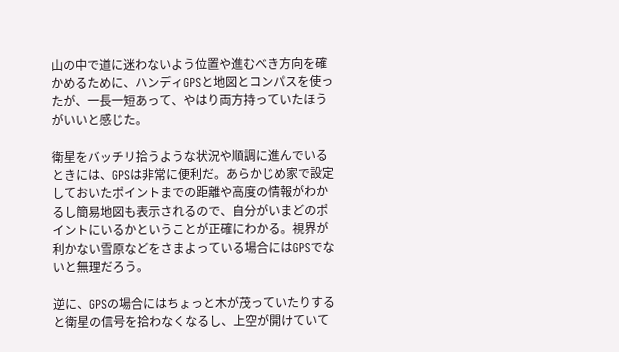山の中で道に迷わないよう位置や進むべき方向を確かめるために、ハンディGPSと地図とコンパスを使ったが、一長一短あって、やはり両方持っていたほうがいいと感じた。

衛星をバッチリ拾うような状況や順調に進んでいるときには、GPSは非常に便利だ。あらかじめ家で設定しておいたポイントまでの距離や高度の情報がわかるし簡易地図も表示されるので、自分がいまどのポイントにいるかということが正確にわかる。視界が利かない雪原などをさまよっている場合にはGPSでないと無理だろう。

逆に、GPSの場合にはちょっと木が茂っていたりすると衛星の信号を拾わなくなるし、上空が開けていて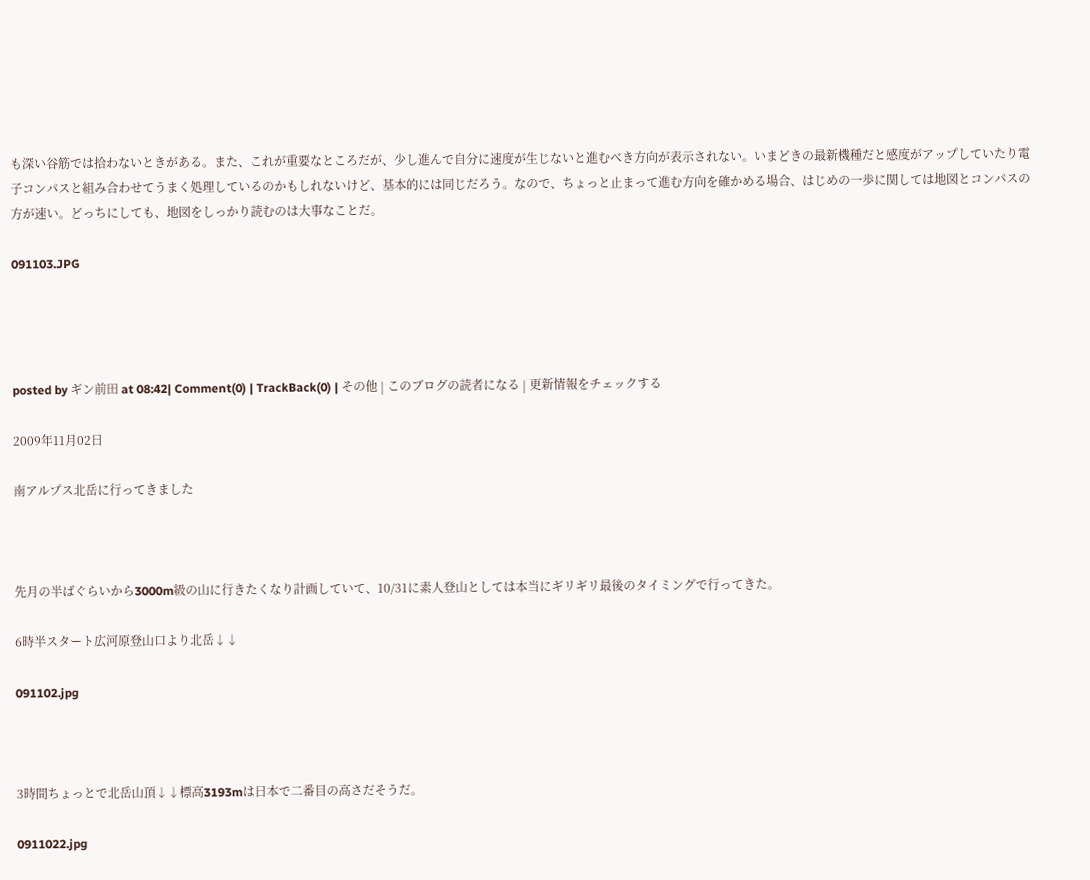も深い谷筋では拾わないときがある。また、これが重要なところだが、少し進んで自分に速度が生じないと進むべき方向が表示されない。いまどきの最新機種だと感度がアップしていたり電子コンパスと組み合わせてうまく処理しているのかもしれないけど、基本的には同じだろう。なので、ちょっと止まって進む方向を確かめる場合、はじめの一歩に関しては地図とコンパスの方が速い。どっちにしても、地図をしっかり読むのは大事なことだ。

091103.JPG




posted by ギン前田 at 08:42| Comment(0) | TrackBack(0) | その他 | このブログの読者になる | 更新情報をチェックする

2009年11月02日

南アルプス北岳に行ってきました



先月の半ばぐらいから3000m級の山に行きたくなり計画していて、10/31に素人登山としては本当にギリギリ最後のタイミングで行ってきた。

6時半スタート広河原登山口より北岳↓↓

091102.jpg



3時間ちょっとで北岳山頂↓↓標高3193mは日本で二番目の高さだそうだ。

0911022.jpg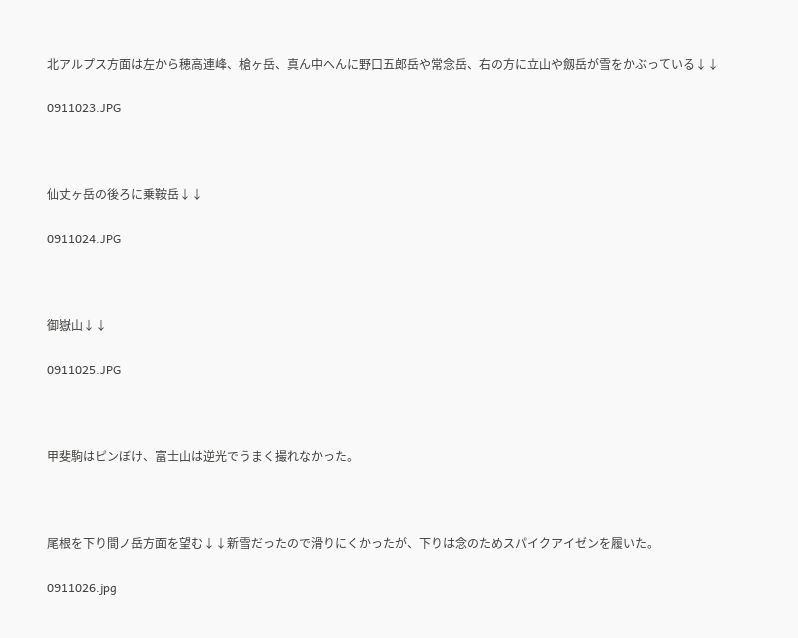北アルプス方面は左から穂高連峰、槍ヶ岳、真ん中へんに野口五郎岳や常念岳、右の方に立山や劔岳が雪をかぶっている↓↓

0911023.JPG



仙丈ヶ岳の後ろに乗鞍岳↓↓

0911024.JPG



御嶽山↓↓

0911025.JPG



甲斐駒はピンぼけ、富士山は逆光でうまく撮れなかった。



尾根を下り間ノ岳方面を望む↓↓新雪だったので滑りにくかったが、下りは念のためスパイクアイゼンを履いた。

0911026.jpg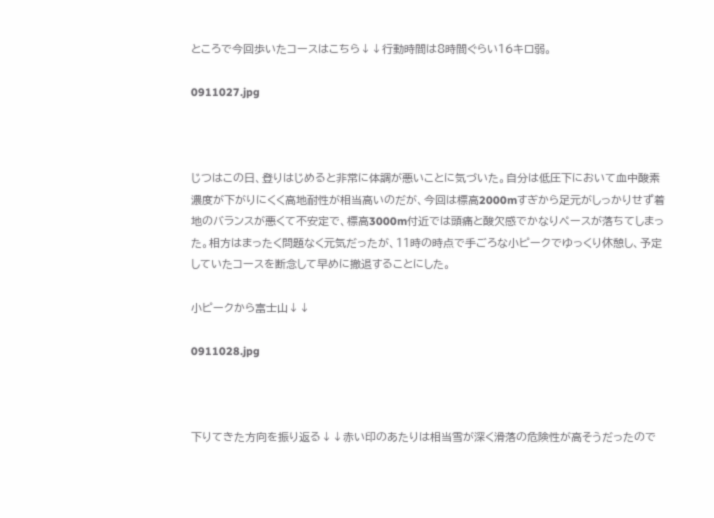ところで今回歩いたコースはこちら↓↓行動時間は8時間ぐらい16キロ弱。

0911027.jpg



じつはこの日、登りはじめると非常に体調が悪いことに気づいた。自分は低圧下において血中酸素濃度が下がりにくく高地耐性が相当高いのだが、今回は標高2000mすぎから足元がしっかりせず着地のバランスが悪くて不安定で、標高3000m付近では頭痛と酸欠感でかなりペースが落ちてしまった。相方はまったく問題なく元気だったが、11時の時点で手ごろな小ピークでゆっくり休憩し、予定していたコースを断念して早めに撤退することにした。

小ピークから富士山↓↓

0911028.jpg



下りてきた方向を振り返る↓↓赤い印のあたりは相当雪が深く滑落の危険性が高そうだったので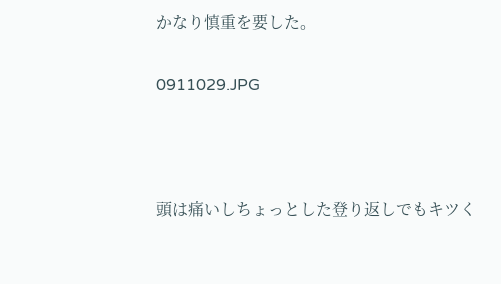かなり慎重を要した。

0911029.JPG



頭は痛いしちょっとした登り返しでもキツく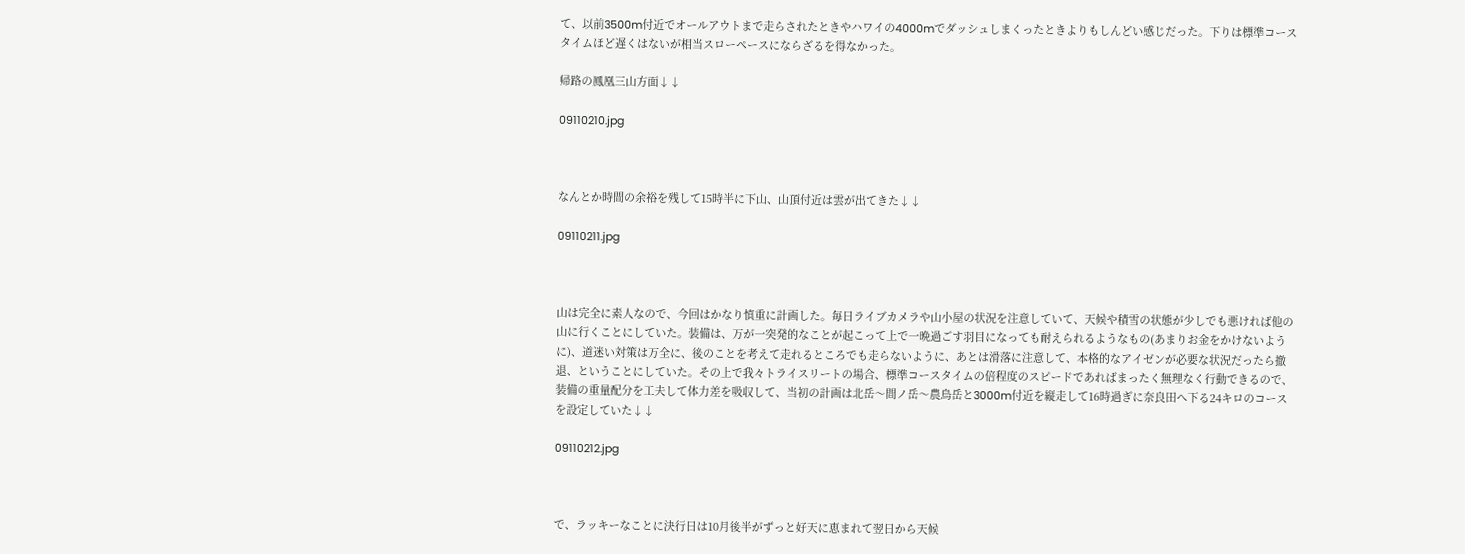て、以前3500m付近でオールアウトまで走らされたときやハワイの4000mでダッシュしまくったときよりもしんどい感じだった。下りは標準コースタイムほど遅くはないが相当スローペースにならざるを得なかった。

帰路の鳳凰三山方面↓↓

09110210.jpg



なんとか時間の余裕を残して15時半に下山、山頂付近は雲が出てきた↓↓

09110211.jpg



山は完全に素人なので、今回はかなり慎重に計画した。毎日ライブカメラや山小屋の状況を注意していて、天候や積雪の状態が少しでも悪ければ他の山に行くことにしていた。装備は、万が一突発的なことが起こって上で一晩過ごす羽目になっても耐えられるようなもの(あまりお金をかけないように)、道迷い対策は万全に、後のことを考えて走れるところでも走らないように、あとは滑落に注意して、本格的なアイゼンが必要な状況だったら撤退、ということにしていた。その上で我々トライスリートの場合、標準コースタイムの倍程度のスピードであればまったく無理なく行動できるので、装備の重量配分を工夫して体力差を吸収して、当初の計画は北岳〜間ノ岳〜農鳥岳と3000m付近を縦走して16時過ぎに奈良田へ下る24キロのコースを設定していた↓↓

09110212.jpg



で、ラッキーなことに決行日は10月後半がずっと好天に恵まれて翌日から天候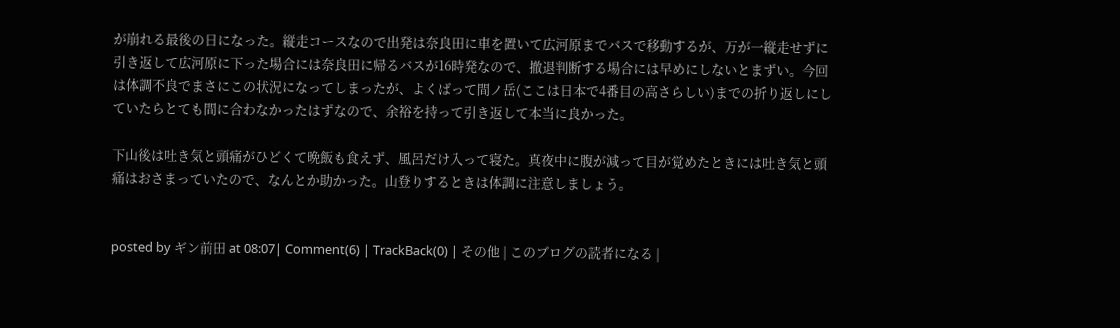が崩れる最後の日になった。縦走コースなので出発は奈良田に車を置いて広河原までバスで移動するが、万が一縦走せずに引き返して広河原に下った場合には奈良田に帰るバスが16時発なので、撤退判断する場合には早めにしないとまずい。今回は体調不良でまさにこの状況になってしまったが、よくばって間ノ岳(ここは日本で4番目の高さらしい)までの折り返しにしていたらとても間に合わなかったはずなので、余裕を持って引き返して本当に良かった。

下山後は吐き気と頭痛がひどくて晩飯も食えず、風呂だけ入って寝た。真夜中に腹が減って目が覚めたときには吐き気と頭痛はおさまっていたので、なんとか助かった。山登りするときは体調に注意しましょう。


posted by ギン前田 at 08:07| Comment(6) | TrackBack(0) | その他 | このブログの読者になる |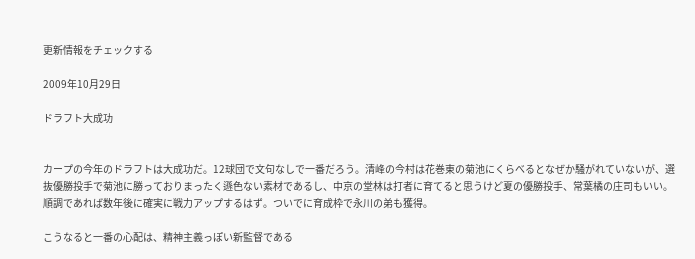更新情報をチェックする

2009年10月29日

ドラフト大成功


カープの今年のドラフトは大成功だ。12球団で文句なしで一番だろう。清峰の今村は花巻東の菊池にくらべるとなぜか騒がれていないが、選抜優勝投手で菊池に勝っておりまったく遜色ない素材であるし、中京の堂林は打者に育てると思うけど夏の優勝投手、常葉橘の庄司もいい。順調であれば数年後に確実に戦力アップするはず。ついでに育成枠で永川の弟も獲得。

こうなると一番の心配は、精神主義っぽい新監督である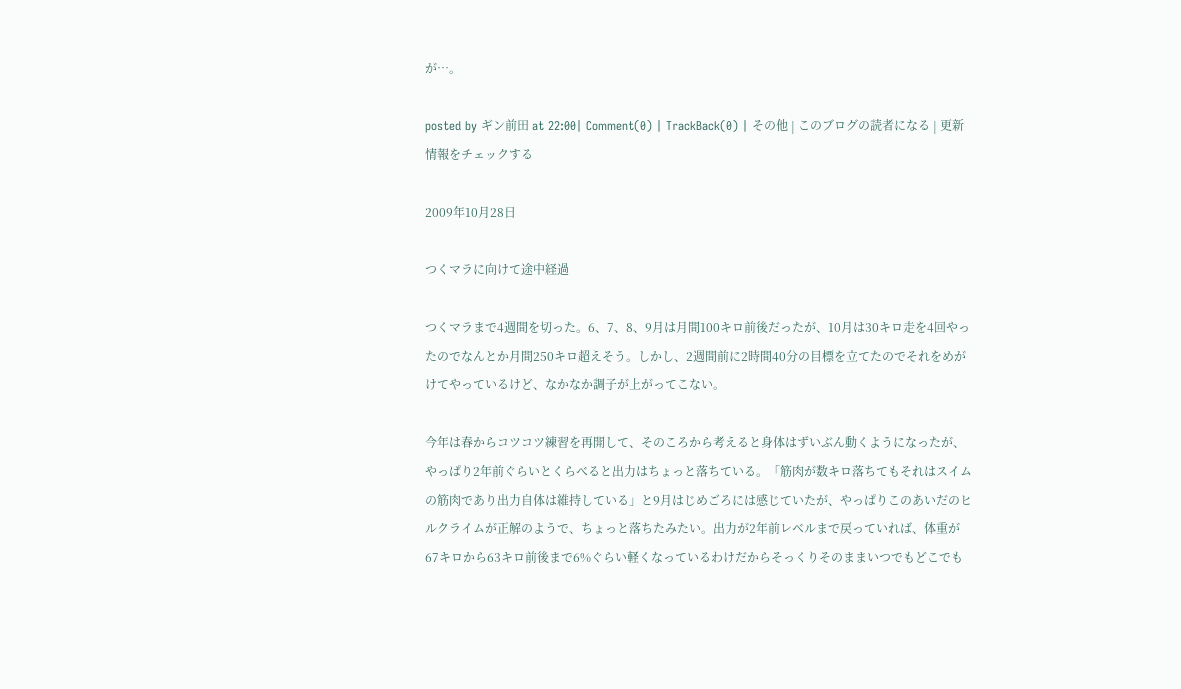が…。

posted by ギン前田 at 22:00| Comment(0) | TrackBack(0) | その他 | このブログの読者になる | 更新情報をチェックする

2009年10月28日

つくマラに向けて途中経過

つくマラまで4週間を切った。6、7、8、9月は月間100キロ前後だったが、10月は30キロ走を4回やったのでなんとか月間250キロ超えそう。しかし、2週間前に2時間40分の目標を立てたのでそれをめがけてやっているけど、なかなか調子が上がってこない。

今年は春からコツコツ練習を再開して、そのころから考えると身体はずいぶん動くようになったが、やっぱり2年前ぐらいとくらべると出力はちょっと落ちている。「筋肉が数キロ落ちてもそれはスイムの筋肉であり出力自体は維持している」と9月はじめごろには感じていたが、やっぱりこのあいだのヒルクライムが正解のようで、ちょっと落ちたみたい。出力が2年前レベルまで戻っていれば、体重が67キロから63キロ前後まで6%ぐらい軽くなっているわけだからそっくりそのままいつでもどこでも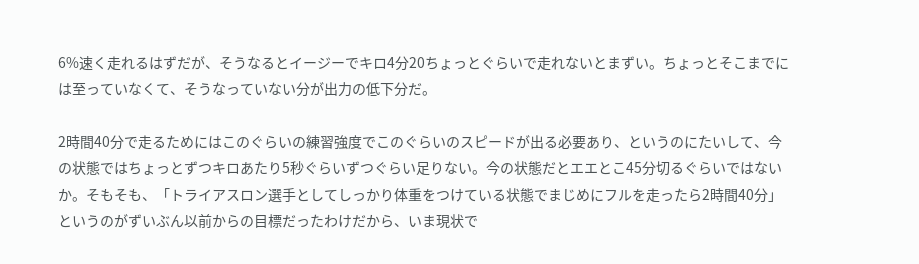6%速く走れるはずだが、そうなるとイージーでキロ4分20ちょっとぐらいで走れないとまずい。ちょっとそこまでには至っていなくて、そうなっていない分が出力の低下分だ。

2時間40分で走るためにはこのぐらいの練習強度でこのぐらいのスピードが出る必要あり、というのにたいして、今の状態ではちょっとずつキロあたり5秒ぐらいずつぐらい足りない。今の状態だとエエとこ45分切るぐらいではないか。そもそも、「トライアスロン選手としてしっかり体重をつけている状態でまじめにフルを走ったら2時間40分」というのがずいぶん以前からの目標だったわけだから、いま現状で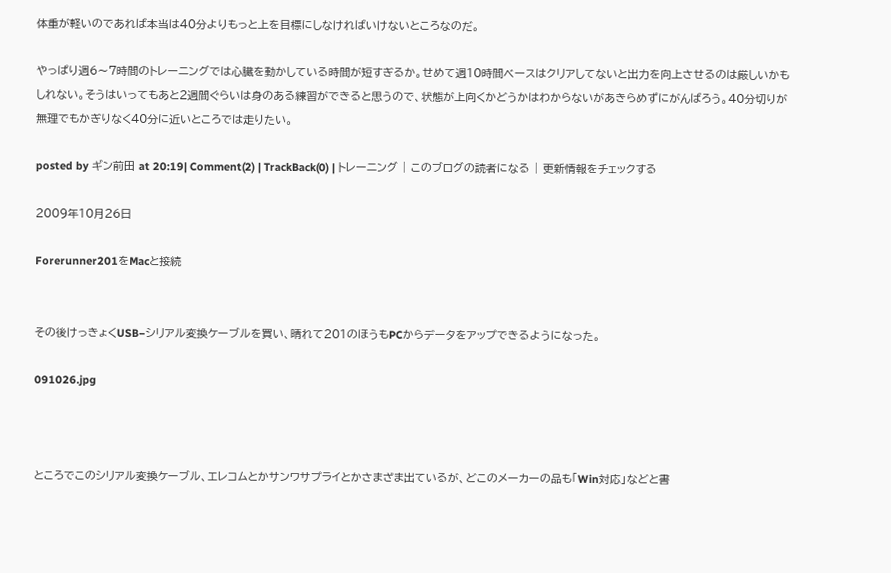体重が軽いのであれば本当は40分よりもっと上を目標にしなければいけないところなのだ。

やっぱり週6〜7時間のトレーニングでは心臓を動かしている時間が短すぎるか。せめて週10時間ベースはクリアしてないと出力を向上させるのは厳しいかもしれない。そうはいってもあと2週間ぐらいは身のある練習ができると思うので、状態が上向くかどうかはわからないがあきらめずにがんばろう。40分切りが無理でもかぎりなく40分に近いところでは走りたい。

posted by ギン前田 at 20:19| Comment(2) | TrackBack(0) | トレーニング | このブログの読者になる | 更新情報をチェックする

2009年10月26日

Forerunner201をMacと接続


その後けっきょくUSB−シリアル変換ケーブルを買い、晴れて201のほうもPCからデータをアップできるようになった。

091026.jpg



ところでこのシリアル変換ケーブル、エレコムとかサンワサプライとかさまざま出ているが、どこのメーカーの品も「Win対応」などと書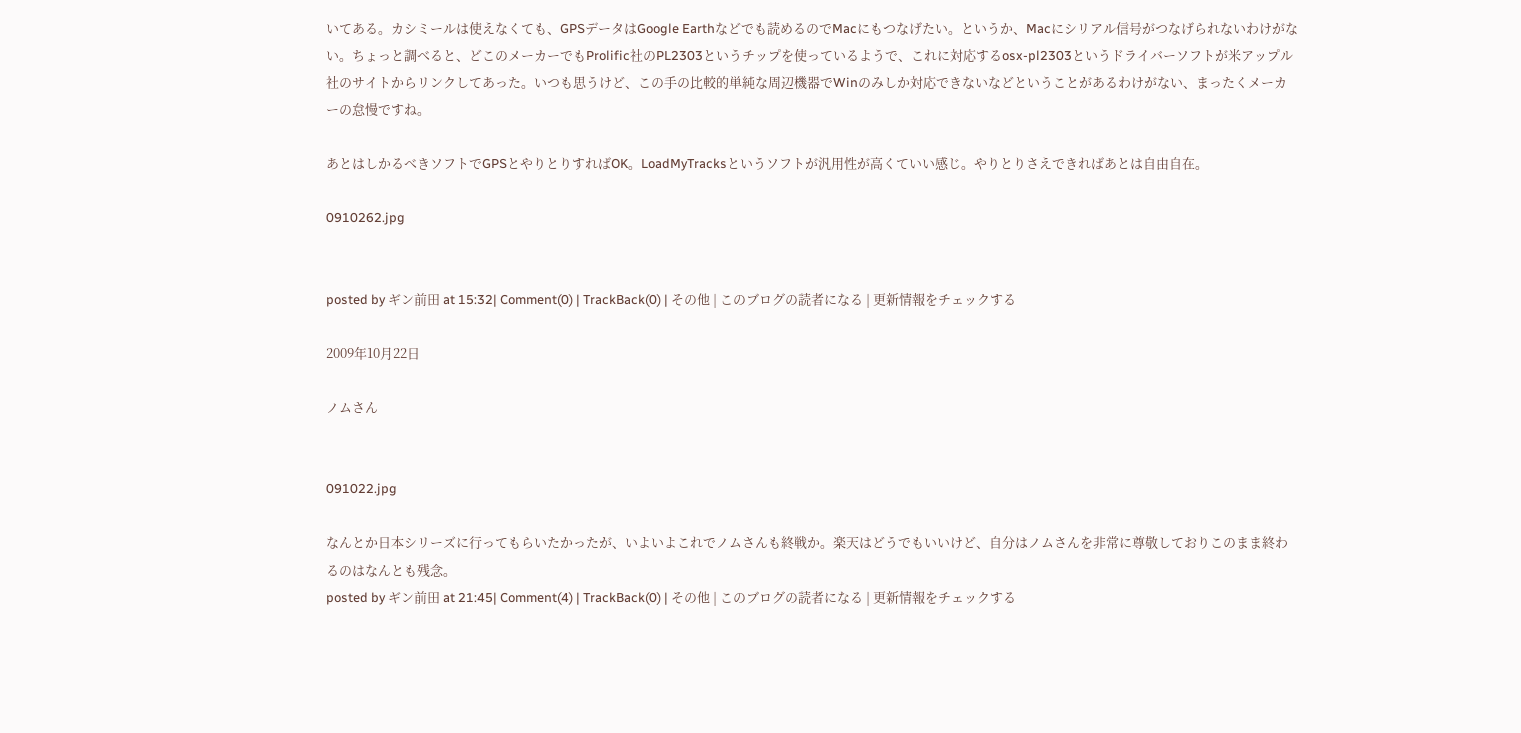いてある。カシミールは使えなくても、GPSデータはGoogle Earthなどでも読めるのでMacにもつなげたい。というか、Macにシリアル信号がつなげられないわけがない。ちょっと調べると、どこのメーカーでもProlific社のPL2303というチップを使っているようで、これに対応するosx-pl2303というドライバーソフトが米アップル社のサイトからリンクしてあった。いつも思うけど、この手の比較的単純な周辺機器でWinのみしか対応できないなどということがあるわけがない、まったくメーカーの怠慢ですね。

あとはしかるべきソフトでGPSとやりとりすればOK。LoadMyTracksというソフトが汎用性が高くていい感じ。やりとりさえできればあとは自由自在。

0910262.jpg


posted by ギン前田 at 15:32| Comment(0) | TrackBack(0) | その他 | このブログの読者になる | 更新情報をチェックする

2009年10月22日

ノムさん


091022.jpg

なんとか日本シリーズに行ってもらいたかったが、いよいよこれでノムさんも終戦か。楽天はどうでもいいけど、自分はノムさんを非常に尊敬しておりこのまま終わるのはなんとも残念。
posted by ギン前田 at 21:45| Comment(4) | TrackBack(0) | その他 | このブログの読者になる | 更新情報をチェックする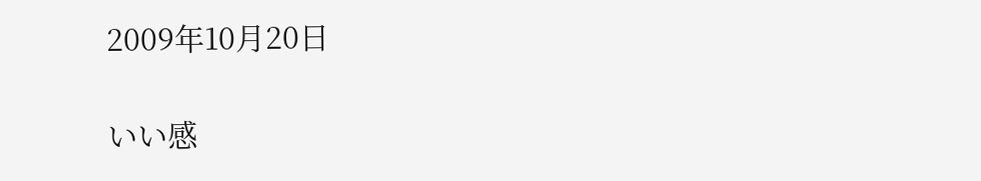2009年10月20日

いい感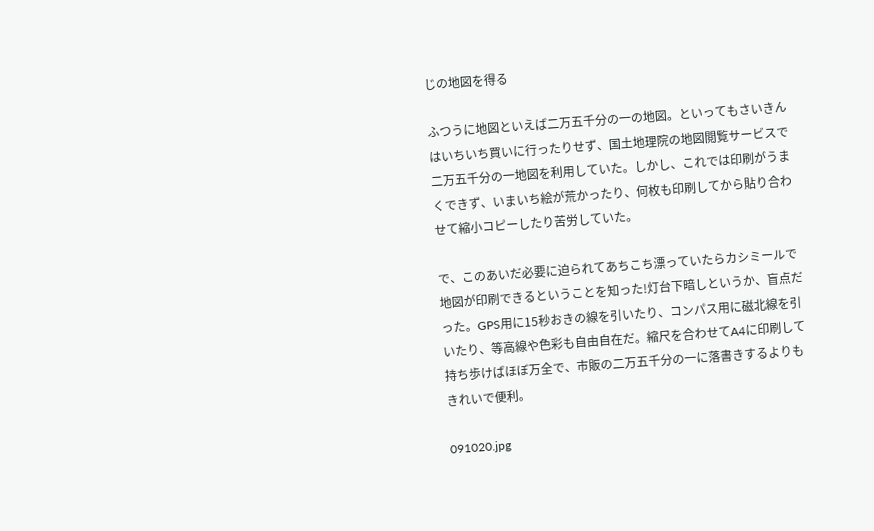じの地図を得る

ふつうに地図といえば二万五千分の一の地図。といってもさいきんはいちいち買いに行ったりせず、国土地理院の地図閲覧サービスで二万五千分の一地図を利用していた。しかし、これでは印刷がうまくできず、いまいち絵が荒かったり、何枚も印刷してから貼り合わせて縮小コピーしたり苦労していた。

で、このあいだ必要に迫られてあちこち漂っていたらカシミールで地図が印刷できるということを知った!灯台下暗しというか、盲点だった。GPS用に15秒おきの線を引いたり、コンパス用に磁北線を引いたり、等高線や色彩も自由自在だ。縮尺を合わせてA4に印刷して持ち歩けばほぼ万全で、市販の二万五千分の一に落書きするよりもきれいで便利。

091020.jpg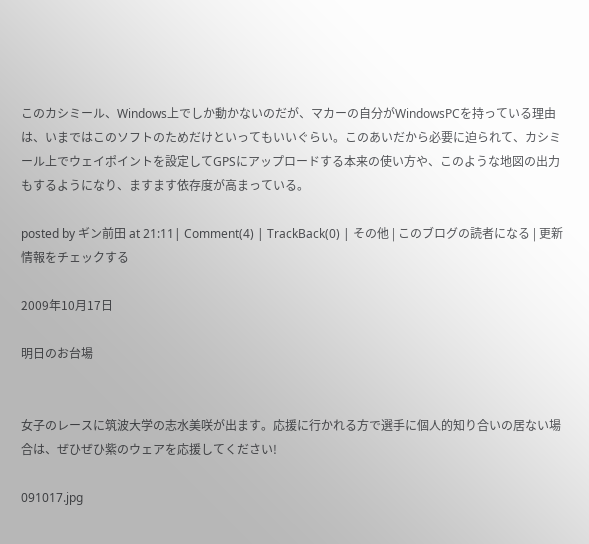このカシミール、Windows上でしか動かないのだが、マカーの自分がWindowsPCを持っている理由は、いまではこのソフトのためだけといってもいいぐらい。このあいだから必要に迫られて、カシミール上でウェイポイントを設定してGPSにアップロードする本来の使い方や、このような地図の出力もするようになり、ますます依存度が高まっている。

posted by ギン前田 at 21:11| Comment(4) | TrackBack(0) | その他 | このブログの読者になる | 更新情報をチェックする

2009年10月17日

明日のお台場


女子のレースに筑波大学の志水美咲が出ます。応援に行かれる方で選手に個人的知り合いの居ない場合は、ぜひぜひ紫のウェアを応援してください!

091017.jpg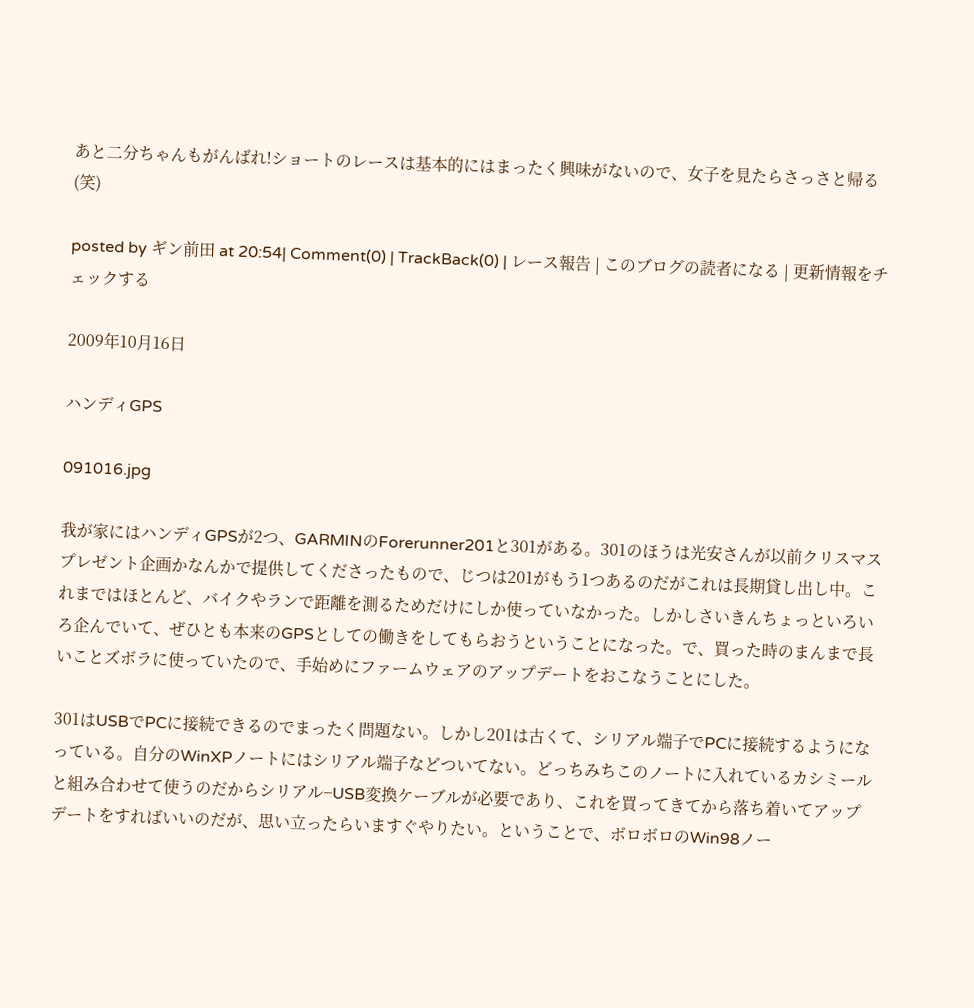あと二分ちゃんもがんばれ!ショートのレースは基本的にはまったく興味がないので、女子を見たらさっさと帰る(笑)

posted by ギン前田 at 20:54| Comment(0) | TrackBack(0) | レース報告 | このブログの読者になる | 更新情報をチェックする

2009年10月16日

ハンディGPS

091016.jpg

我が家にはハンディGPSが2つ、GARMINのForerunner201と301がある。301のほうは光安さんが以前クリスマスプレゼント企画かなんかで提供してくださったもので、じつは201がもう1つあるのだがこれは長期貸し出し中。これまではほとんど、バイクやランで距離を測るためだけにしか使っていなかった。しかしさいきんちょっといろいろ企んでいて、ぜひとも本来のGPSとしての働きをしてもらおうということになった。で、買った時のまんまで長いことズボラに使っていたので、手始めにファームウェアのアップデートをおこなうことにした。

301はUSBでPCに接続できるのでまったく問題ない。しかし201は古くて、シリアル端子でPCに接続するようになっている。自分のWinXPノートにはシリアル端子などついてない。どっちみちこのノートに入れているカシミールと組み合わせて使うのだからシリアル−USB変換ケーブルが必要であり、これを買ってきてから落ち着いてアップデートをすればいいのだが、思い立ったらいますぐやりたい。ということで、ボロボロのWin98ノー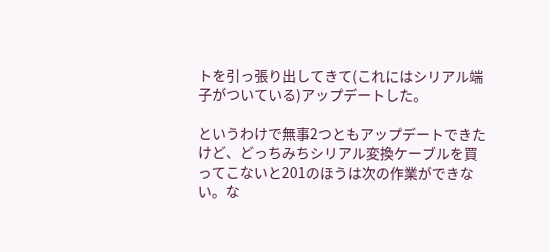トを引っ張り出してきて(これにはシリアル端子がついている)アップデートした。

というわけで無事2つともアップデートできたけど、どっちみちシリアル変換ケーブルを買ってこないと201のほうは次の作業ができない。な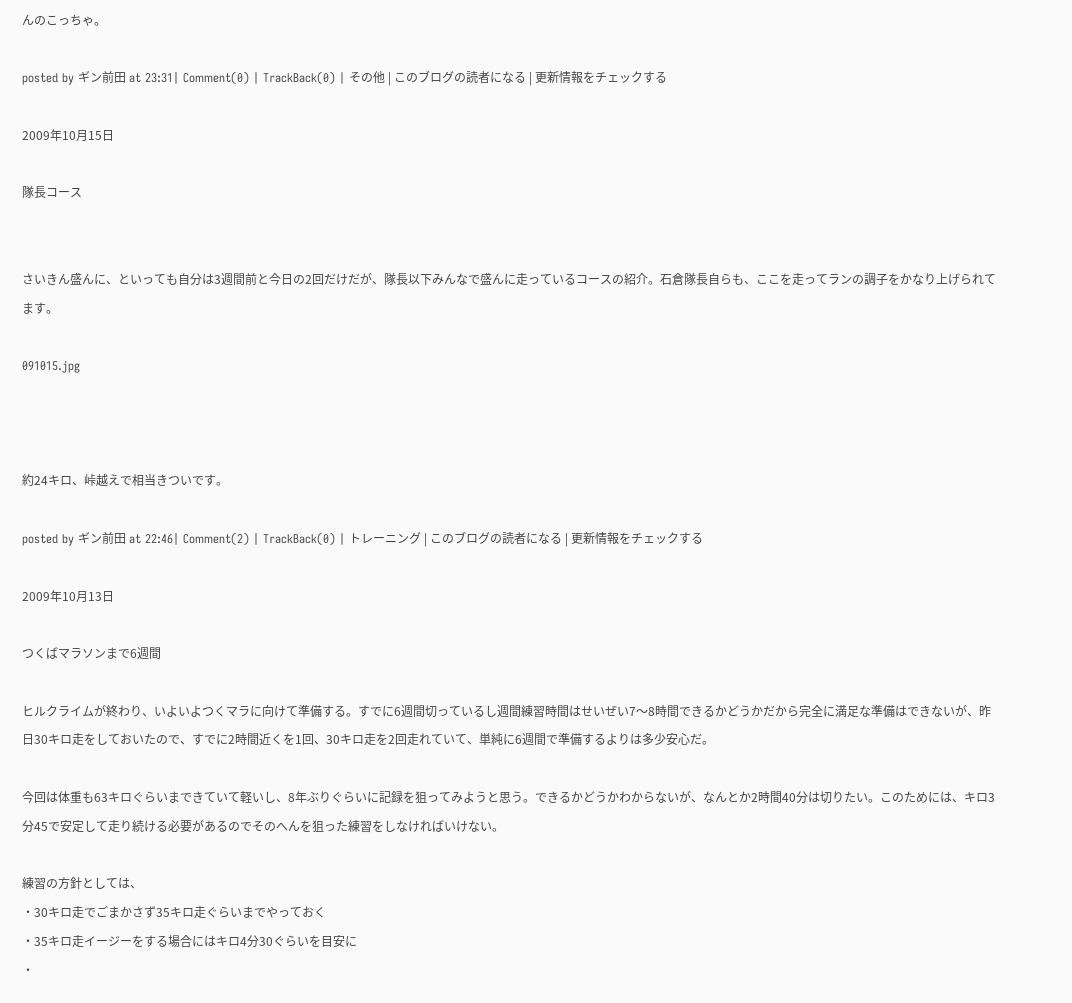んのこっちゃ。

posted by ギン前田 at 23:31| Comment(0) | TrackBack(0) | その他 | このブログの読者になる | 更新情報をチェックする

2009年10月15日

隊長コース


さいきん盛んに、といっても自分は3週間前と今日の2回だけだが、隊長以下みんなで盛んに走っているコースの紹介。石倉隊長自らも、ここを走ってランの調子をかなり上げられてます。

091015.jpg



約24キロ、峠越えで相当きついです。

posted by ギン前田 at 22:46| Comment(2) | TrackBack(0) | トレーニング | このブログの読者になる | 更新情報をチェックする

2009年10月13日

つくばマラソンまで6週間

ヒルクライムが終わり、いよいよつくマラに向けて準備する。すでに6週間切っているし週間練習時間はせいぜい7〜8時間できるかどうかだから完全に満足な準備はできないが、昨日30キロ走をしておいたので、すでに2時間近くを1回、30キロ走を2回走れていて、単純に6週間で準備するよりは多少安心だ。

今回は体重も63キロぐらいまできていて軽いし、8年ぶりぐらいに記録を狙ってみようと思う。できるかどうかわからないが、なんとか2時間40分は切りたい。このためには、キロ3分45で安定して走り続ける必要があるのでそのへんを狙った練習をしなければいけない。

練習の方針としては、
・30キロ走でごまかさず35キロ走ぐらいまでやっておく
・35キロ走イージーをする場合にはキロ4分30ぐらいを目安に
・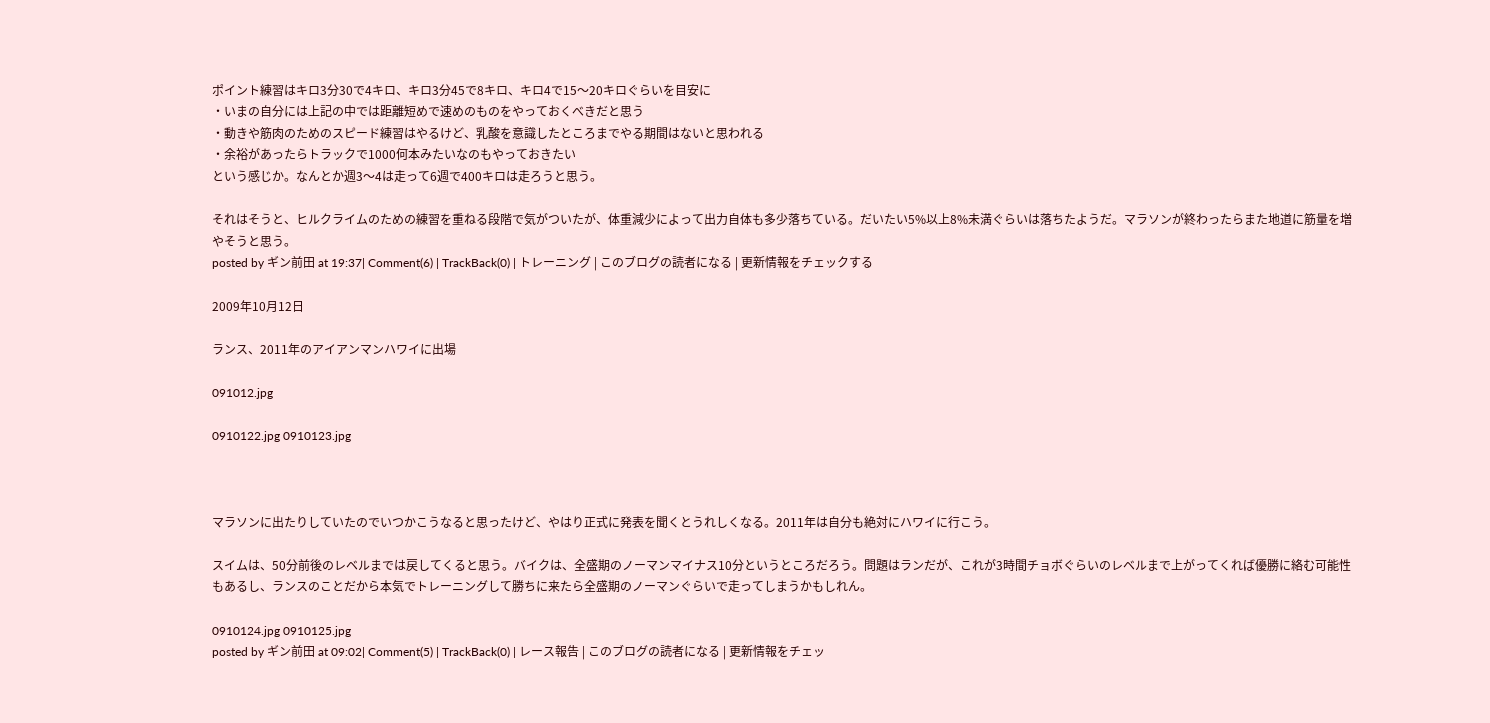ポイント練習はキロ3分30で4キロ、キロ3分45で8キロ、キロ4で15〜20キロぐらいを目安に
・いまの自分には上記の中では距離短めで速めのものをやっておくべきだと思う
・動きや筋肉のためのスピード練習はやるけど、乳酸を意識したところまでやる期間はないと思われる
・余裕があったらトラックで1000何本みたいなのもやっておきたい
という感じか。なんとか週3〜4は走って6週で400キロは走ろうと思う。

それはそうと、ヒルクライムのための練習を重ねる段階で気がついたが、体重減少によって出力自体も多少落ちている。だいたい5%以上8%未満ぐらいは落ちたようだ。マラソンが終わったらまた地道に筋量を増やそうと思う。
posted by ギン前田 at 19:37| Comment(6) | TrackBack(0) | トレーニング | このブログの読者になる | 更新情報をチェックする

2009年10月12日

ランス、2011年のアイアンマンハワイに出場

091012.jpg

0910122.jpg 0910123.jpg



マラソンに出たりしていたのでいつかこうなると思ったけど、やはり正式に発表を聞くとうれしくなる。2011年は自分も絶対にハワイに行こう。

スイムは、50分前後のレベルまでは戻してくると思う。バイクは、全盛期のノーマンマイナス10分というところだろう。問題はランだが、これが3時間チョボぐらいのレベルまで上がってくれば優勝に絡む可能性もあるし、ランスのことだから本気でトレーニングして勝ちに来たら全盛期のノーマンぐらいで走ってしまうかもしれん。

0910124.jpg 0910125.jpg
posted by ギン前田 at 09:02| Comment(5) | TrackBack(0) | レース報告 | このブログの読者になる | 更新情報をチェッ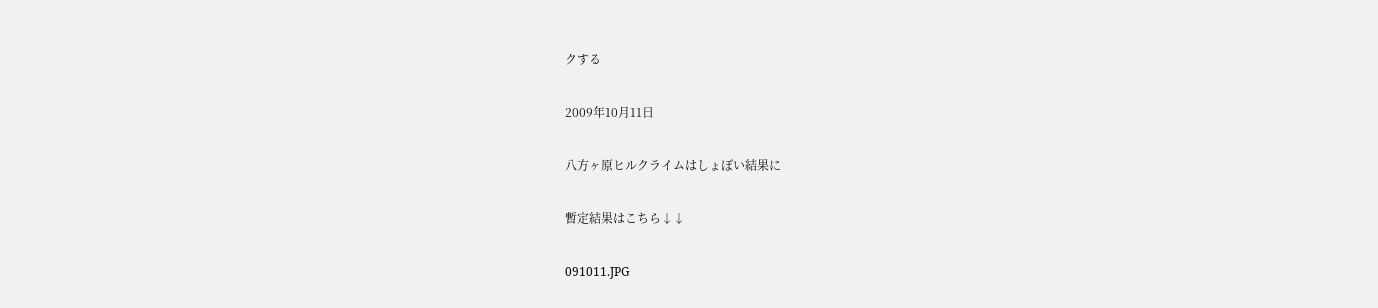クする

2009年10月11日

八方ヶ原ヒルクライムはしょぼい結果に

暫定結果はこちら↓↓

091011.JPG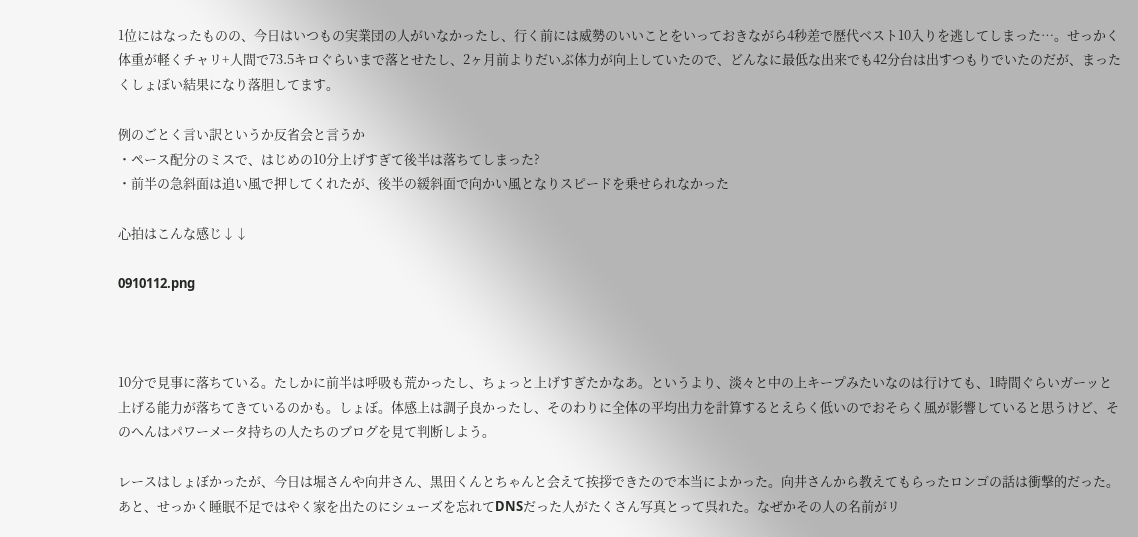1位にはなったものの、今日はいつもの実業団の人がいなかったし、行く前には威勢のいいことをいっておきながら4秒差で歴代ベスト10入りを逃してしまった…。せっかく体重が軽くチャリ+人間で73.5キロぐらいまで落とせたし、2ヶ月前よりだいぶ体力が向上していたので、どんなに最低な出来でも42分台は出すつもりでいたのだが、まったくしょぼい結果になり落胆してます。

例のごとく言い訳というか反省会と言うか
・ペース配分のミスで、はじめの10分上げすぎて後半は落ちてしまった?
・前半の急斜面は追い風で押してくれたが、後半の緩斜面で向かい風となりスピードを乗せられなかった

心拍はこんな感じ↓↓

0910112.png



10分で見事に落ちている。たしかに前半は呼吸も荒かったし、ちょっと上げすぎたかなあ。というより、淡々と中の上キープみたいなのは行けても、1時間ぐらいガーッと上げる能力が落ちてきているのかも。しょぼ。体感上は調子良かったし、そのわりに全体の平均出力を計算するとえらく低いのでおそらく風が影響していると思うけど、そのへんはパワーメータ持ちの人たちのブログを見て判断しよう。

レースはしょぼかったが、今日は堀さんや向井さん、黒田くんとちゃんと会えて挨拶できたので本当によかった。向井さんから教えてもらったロンゴの話は衝撃的だった。あと、せっかく睡眠不足ではやく家を出たのにシューズを忘れてDNSだった人がたくさん写真とって呉れた。なぜかその人の名前がリ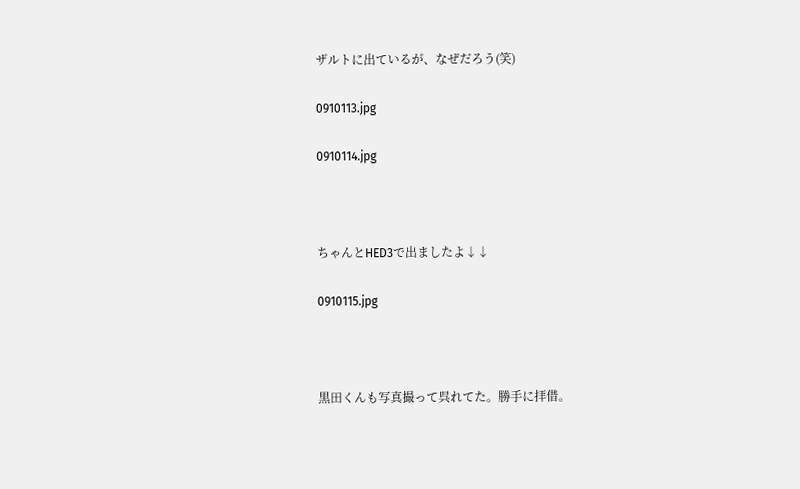ザルトに出ているが、なぜだろう(笑)

0910113.jpg

0910114.jpg



ちゃんとHED3で出ましたよ↓↓

0910115.jpg



黒田くんも写真撮って呉れてた。勝手に拝借。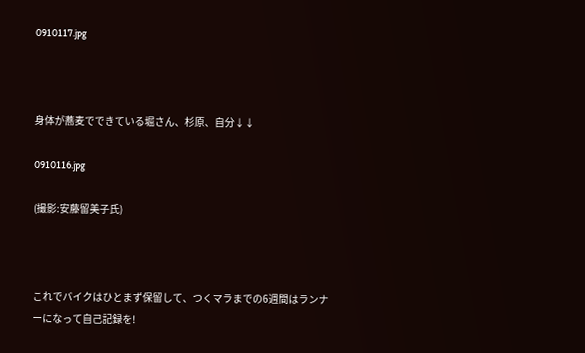0910117.jpg



身体が蕎麦でできている堀さん、杉原、自分↓↓

0910116.jpg

(撮影:安藤留美子氏)



これでバイクはひとまず保留して、つくマラまでの6週間はランナーになって自己記録を!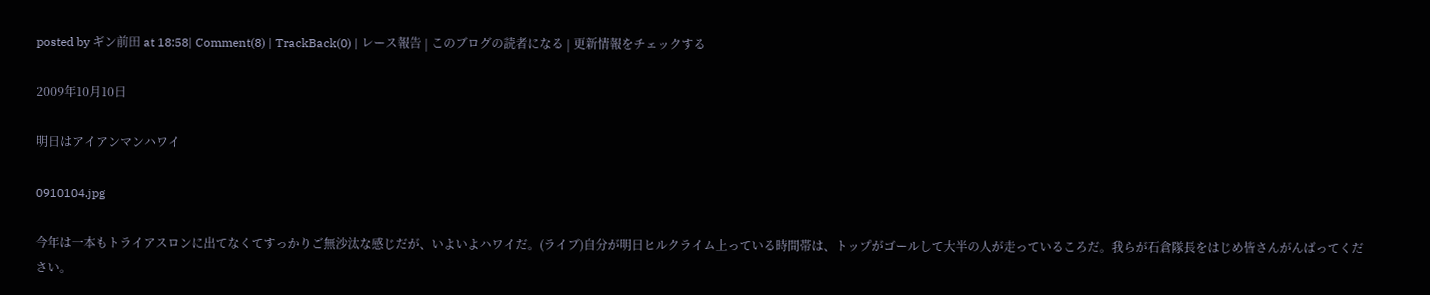posted by ギン前田 at 18:58| Comment(8) | TrackBack(0) | レース報告 | このブログの読者になる | 更新情報をチェックする

2009年10月10日

明日はアイアンマンハワイ

0910104.jpg

今年は一本もトライアスロンに出てなくてすっかりご無沙汰な感じだが、いよいよハワイだ。(ライブ)自分が明日ヒルクライム上っている時間帯は、トップがゴールして大半の人が走っているころだ。我らが石倉隊長をはじめ皆さんがんばってください。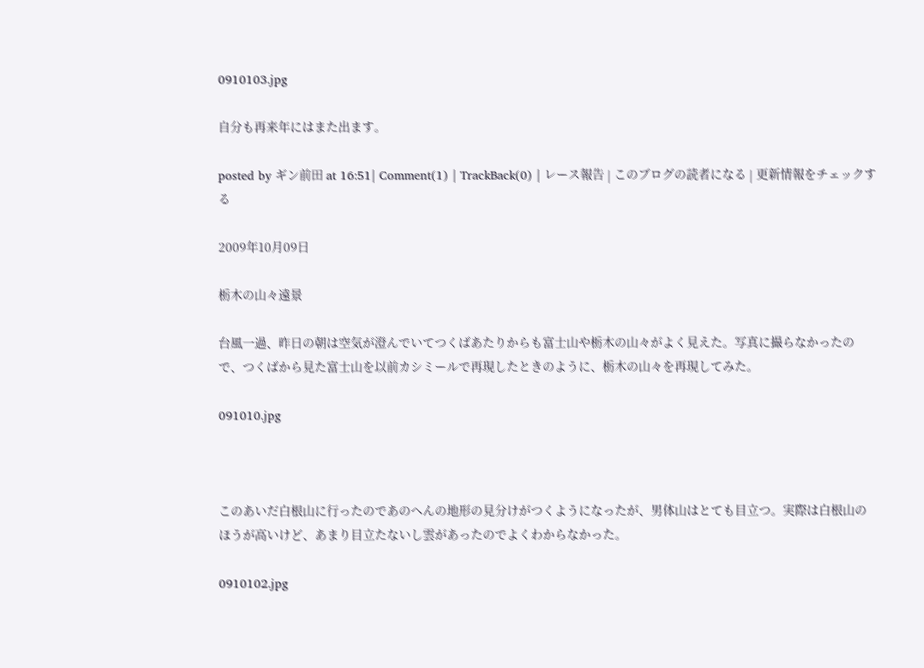0910103.jpg

自分も再来年にはまた出ます。

posted by ギン前田 at 16:51| Comment(1) | TrackBack(0) | レース報告 | このブログの読者になる | 更新情報をチェックする

2009年10月09日

栃木の山々遠景

台風一過、昨日の朝は空気が澄んでいてつくばあたりからも富士山や栃木の山々がよく見えた。写真に撮らなかったので、つくばから見た富士山を以前カシミールで再現したときのように、栃木の山々を再現してみた。

091010.jpg



このあいだ白根山に行ったのであのへんの地形の見分けがつくようになったが、男体山はとても目立つ。実際は白根山のほうが高いけど、あまり目立たないし雲があったのでよくわからなかった。

0910102.jpg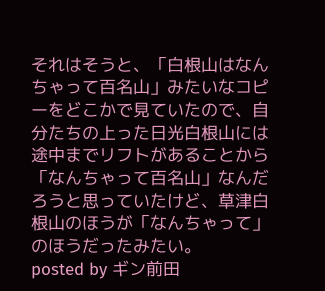それはそうと、「白根山はなんちゃって百名山」みたいなコピーをどこかで見ていたので、自分たちの上った日光白根山には途中までリフトがあることから「なんちゃって百名山」なんだろうと思っていたけど、草津白根山のほうが「なんちゃって」のほうだったみたい。
posted by ギン前田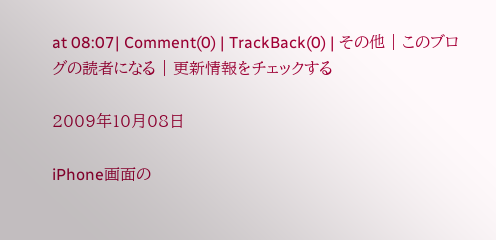at 08:07| Comment(0) | TrackBack(0) | その他 | このブログの読者になる | 更新情報をチェックする

2009年10月08日

iPhone画面の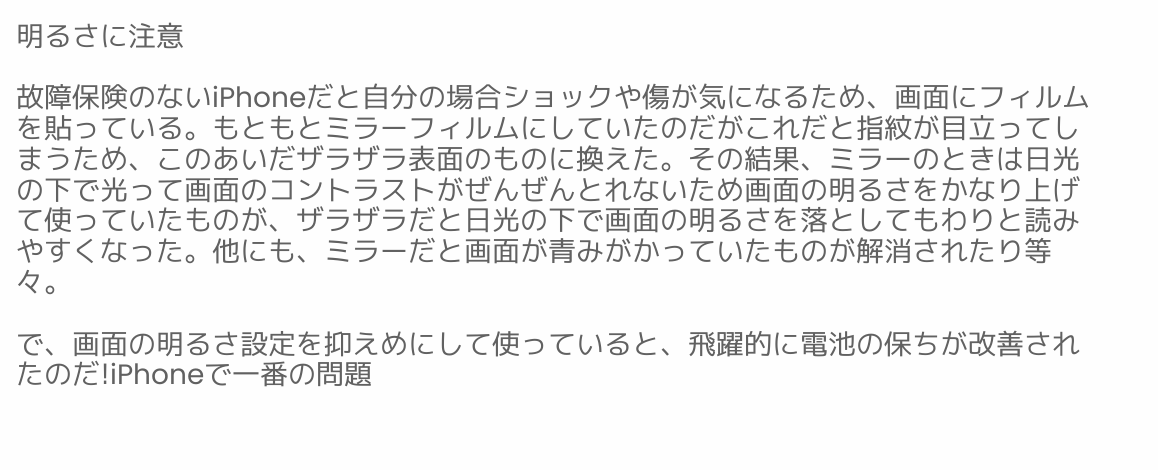明るさに注意

故障保険のないiPhoneだと自分の場合ショックや傷が気になるため、画面にフィルムを貼っている。もともとミラーフィルムにしていたのだがこれだと指紋が目立ってしまうため、このあいだザラザラ表面のものに換えた。その結果、ミラーのときは日光の下で光って画面のコントラストがぜんぜんとれないため画面の明るさをかなり上げて使っていたものが、ザラザラだと日光の下で画面の明るさを落としてもわりと読みやすくなった。他にも、ミラーだと画面が青みがかっていたものが解消されたり等々。

で、画面の明るさ設定を抑えめにして使っていると、飛躍的に電池の保ちが改善されたのだ!iPhoneで一番の問題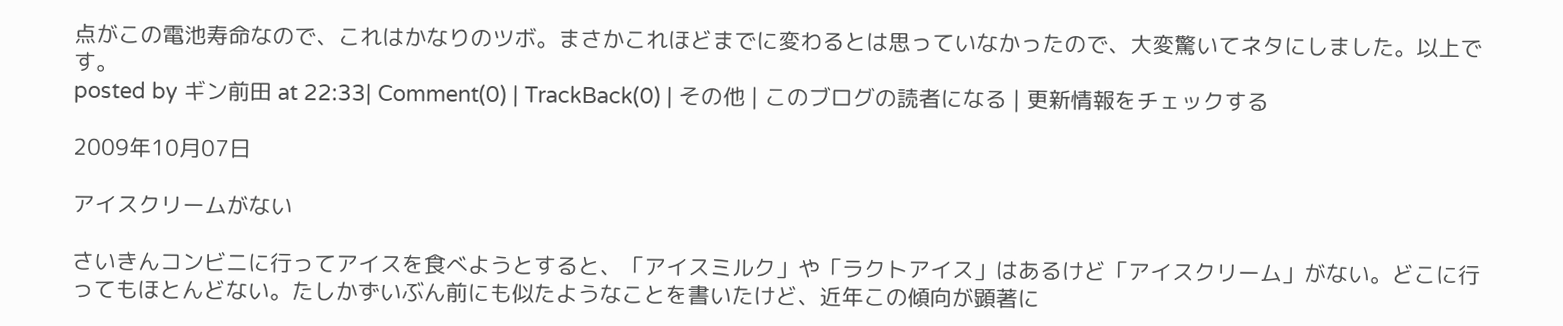点がこの電池寿命なので、これはかなりのツボ。まさかこれほどまでに変わるとは思っていなかったので、大変驚いてネタにしました。以上です。
posted by ギン前田 at 22:33| Comment(0) | TrackBack(0) | その他 | このブログの読者になる | 更新情報をチェックする

2009年10月07日

アイスクリームがない

さいきんコンビニに行ってアイスを食べようとすると、「アイスミルク」や「ラクトアイス」はあるけど「アイスクリーム」がない。どこに行ってもほとんどない。たしかずいぶん前にも似たようなことを書いたけど、近年この傾向が顕著に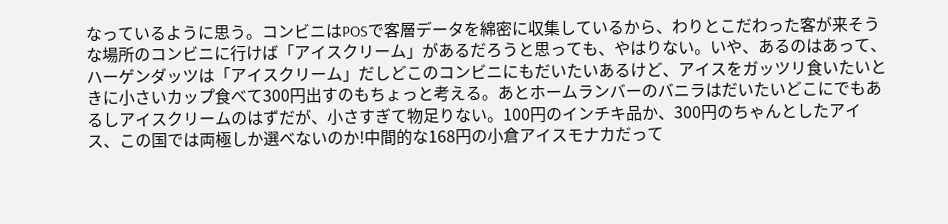なっているように思う。コンビニはPOSで客層データを綿密に収集しているから、わりとこだわった客が来そうな場所のコンビニに行けば「アイスクリーム」があるだろうと思っても、やはりない。いや、あるのはあって、ハーゲンダッツは「アイスクリーム」だしどこのコンビニにもだいたいあるけど、アイスをガッツリ食いたいときに小さいカップ食べて300円出すのもちょっと考える。あとホームランバーのバニラはだいたいどこにでもあるしアイスクリームのはずだが、小さすぎて物足りない。100円のインチキ品か、300円のちゃんとしたアイス、この国では両極しか選べないのか!中間的な168円の小倉アイスモナカだって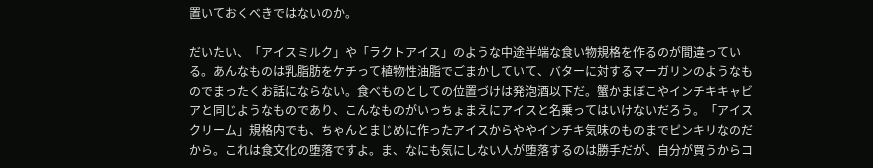置いておくべきではないのか。

だいたい、「アイスミルク」や「ラクトアイス」のような中途半端な食い物規格を作るのが間違っている。あんなものは乳脂肪をケチって植物性油脂でごまかしていて、バターに対するマーガリンのようなものでまったくお話にならない。食べものとしての位置づけは発泡酒以下だ。蟹かまぼこやインチキキャビアと同じようなものであり、こんなものがいっちょまえにアイスと名乗ってはいけないだろう。「アイスクリーム」規格内でも、ちゃんとまじめに作ったアイスからややインチキ気味のものまでピンキリなのだから。これは食文化の堕落ですよ。ま、なにも気にしない人が堕落するのは勝手だが、自分が買うからコ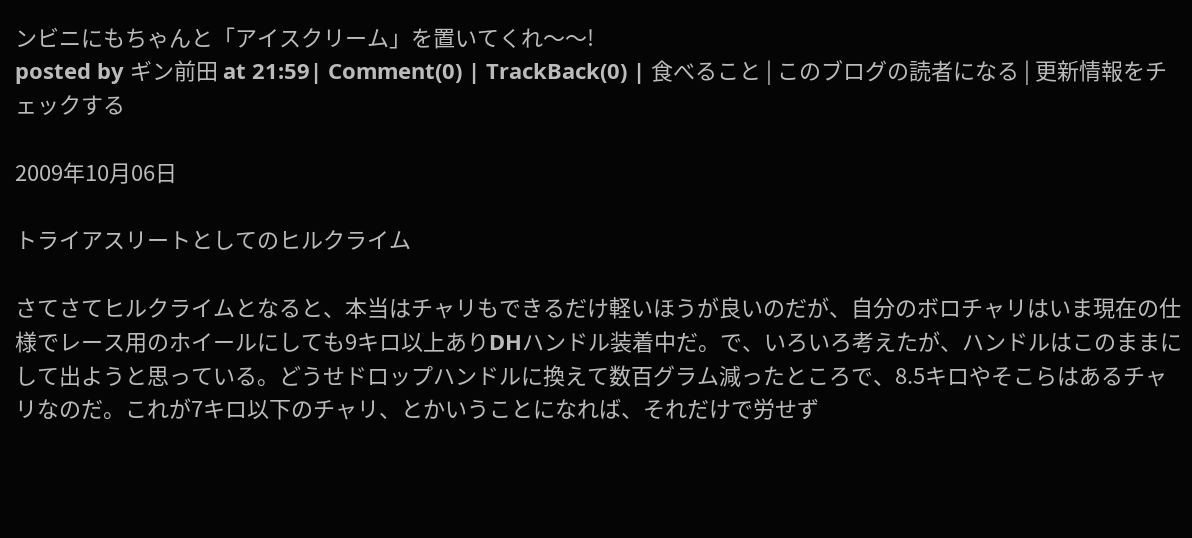ンビニにもちゃんと「アイスクリーム」を置いてくれ〜〜!
posted by ギン前田 at 21:59| Comment(0) | TrackBack(0) | 食べること | このブログの読者になる | 更新情報をチェックする

2009年10月06日

トライアスリートとしてのヒルクライム

さてさてヒルクライムとなると、本当はチャリもできるだけ軽いほうが良いのだが、自分のボロチャリはいま現在の仕様でレース用のホイールにしても9キロ以上ありDHハンドル装着中だ。で、いろいろ考えたが、ハンドルはこのままにして出ようと思っている。どうせドロップハンドルに換えて数百グラム減ったところで、8.5キロやそこらはあるチャリなのだ。これが7キロ以下のチャリ、とかいうことになれば、それだけで労せず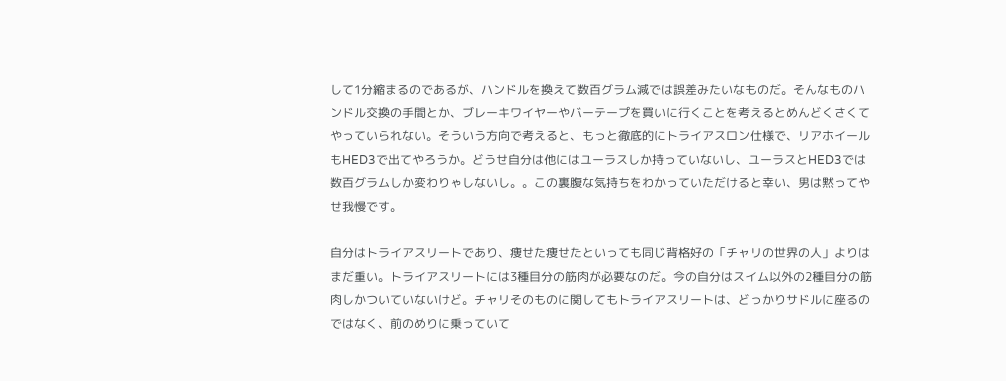して1分縮まるのであるが、ハンドルを換えて数百グラム減では誤差みたいなものだ。そんなものハンドル交換の手間とか、ブレーキワイヤーやバーテープを買いに行くことを考えるとめんどくさくてやっていられない。そういう方向で考えると、もっと徹底的にトライアスロン仕様で、リアホイールもHED3で出てやろうか。どうせ自分は他にはユーラスしか持っていないし、ユーラスとHED3では数百グラムしか変わりゃしないし。。この裏腹な気持ちをわかっていただけると幸い、男は黙ってやせ我慢です。

自分はトライアスリートであり、痩せた痩せたといっても同じ背格好の「チャリの世界の人」よりはまだ重い。トライアスリートには3種目分の筋肉が必要なのだ。今の自分はスイム以外の2種目分の筋肉しかついていないけど。チャリそのものに関してもトライアスリートは、どっかりサドルに座るのではなく、前のめりに乗っていて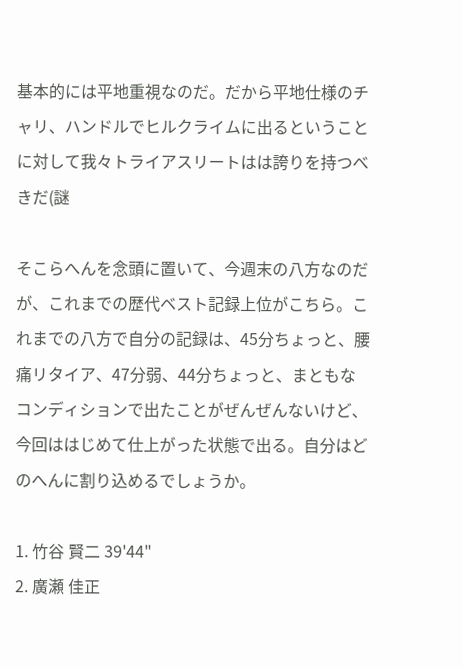基本的には平地重視なのだ。だから平地仕様のチャリ、ハンドルでヒルクライムに出るということに対して我々トライアスリートはは誇りを持つべきだ(謎

そこらへんを念頭に置いて、今週末の八方なのだが、これまでの歴代ベスト記録上位がこちら。これまでの八方で自分の記録は、45分ちょっと、腰痛リタイア、47分弱、44分ちょっと、まともなコンディションで出たことがぜんぜんないけど、今回ははじめて仕上がった状態で出る。自分はどのへんに割り込めるでしょうか。

1. 竹谷 賢二 39'44"
2. 廣瀬 佳正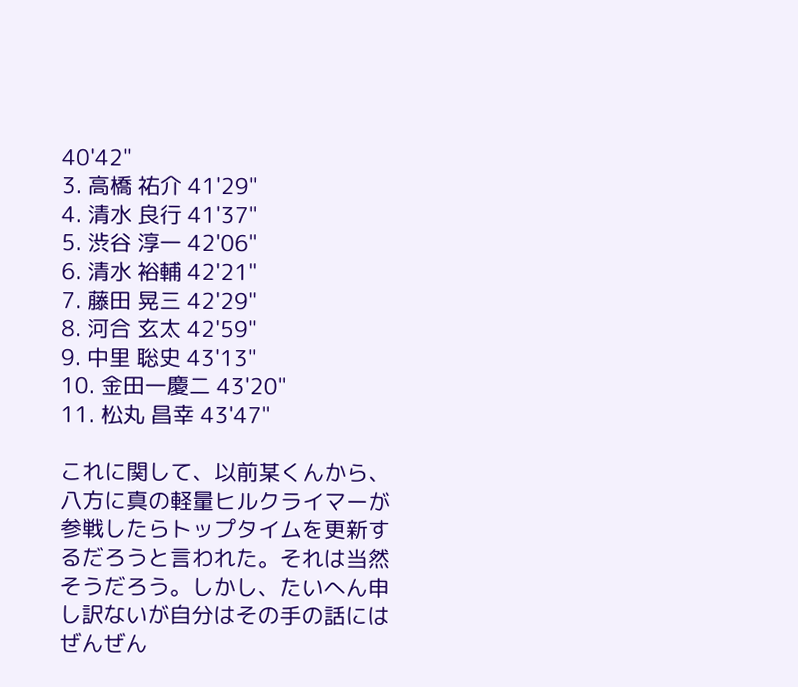40'42"
3. 高橋 祐介 41'29"
4. 清水 良行 41'37"
5. 渋谷 淳一 42'06"
6. 清水 裕輔 42'21"
7. 藤田 晃三 42'29"
8. 河合 玄太 42'59"
9. 中里 聡史 43'13"
10. 金田一慶二 43'20"
11. 松丸 昌幸 43'47"

これに関して、以前某くんから、八方に真の軽量ヒルクライマーが参戦したらトップタイムを更新するだろうと言われた。それは当然そうだろう。しかし、たいへん申し訳ないが自分はその手の話にはぜんぜん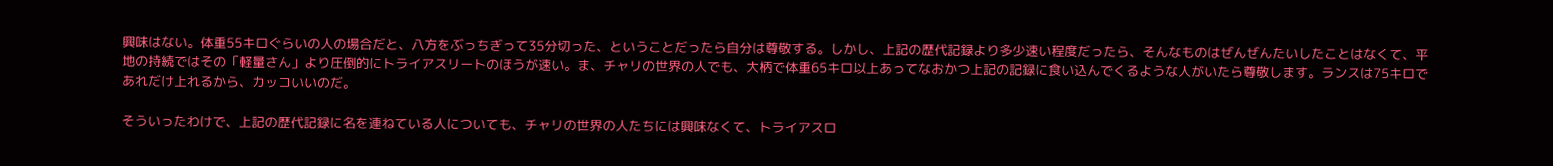興味はない。体重55キロぐらいの人の場合だと、八方をぶっちぎって35分切った、ということだったら自分は尊敬する。しかし、上記の歴代記録より多少速い程度だったら、そんなものはぜんぜんたいしたことはなくて、平地の持続ではその「軽量さん」より圧倒的にトライアスリートのほうが速い。ま、チャリの世界の人でも、大柄で体重65キロ以上あってなおかつ上記の記録に食い込んでくるような人がいたら尊敬します。ランスは75キロであれだけ上れるから、カッコいいのだ。

そういったわけで、上記の歴代記録に名を連ねている人についても、チャリの世界の人たちには興味なくて、トライアスロ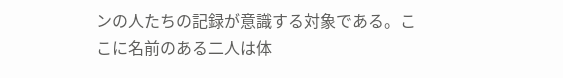ンの人たちの記録が意識する対象である。ここに名前のある二人は体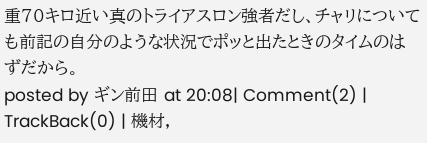重70キロ近い真のトライアスロン強者だし、チャリについても前記の自分のような状況でポッと出たときのタイムのはずだから。
posted by ギン前田 at 20:08| Comment(2) | TrackBack(0) | 機材,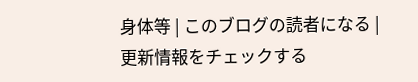身体等 | このブログの読者になる | 更新情報をチェックする